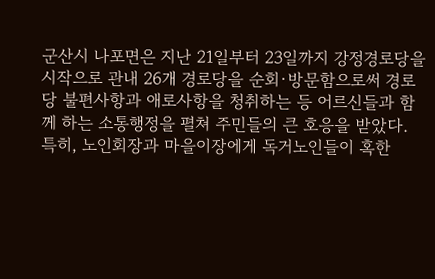군산시 나포면은 지난 21일부터 23일까지 강정경로당을 시작으로 관내 26개 경로당을 순회·방문함으로써 경로당 불편사항과 애로사항을 청취하는 등 어르신들과 함께 하는 소통행정을 펼쳐 주민들의 큰 호응을 받았다.
특히, 노인회장과 마을이장에게 독거노인들이 혹한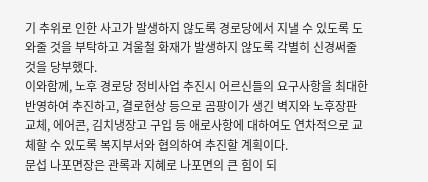기 추위로 인한 사고가 발생하지 않도록 경로당에서 지낼 수 있도록 도와줄 것을 부탁하고 겨울철 화재가 발생하지 않도록 각별히 신경써줄 것을 당부했다.
이와함께, 노후 경로당 정비사업 추진시 어르신들의 요구사항을 최대한 반영하여 추진하고, 결로현상 등으로 곰팡이가 생긴 벽지와 노후장판 교체, 에어콘, 김치냉장고 구입 등 애로사항에 대하여도 연차적으로 교체할 수 있도록 복지부서와 협의하여 추진할 계획이다.
문섭 나포면장은 관록과 지혜로 나포면의 큰 힘이 되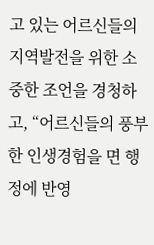고 있는 어르신들의 지역발전을 위한 소중한 조언을 경청하고, “어르신들의 풍부한 인생경험을 면 행정에 반영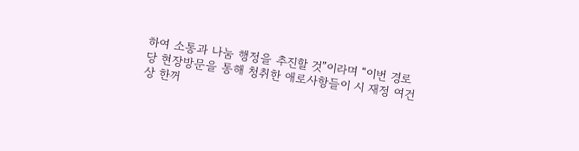하여 소통과 나눔 행정을 추진할 것”이라며 “이번 경로당 현장방문을 통해 청취한 애로사항들이 시 재정 여건상 한꺼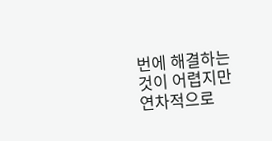번에 해결하는 것이 어렵지만 연차적으로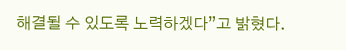해결될 수 있도록 노력하겠다”고 밝혔다.